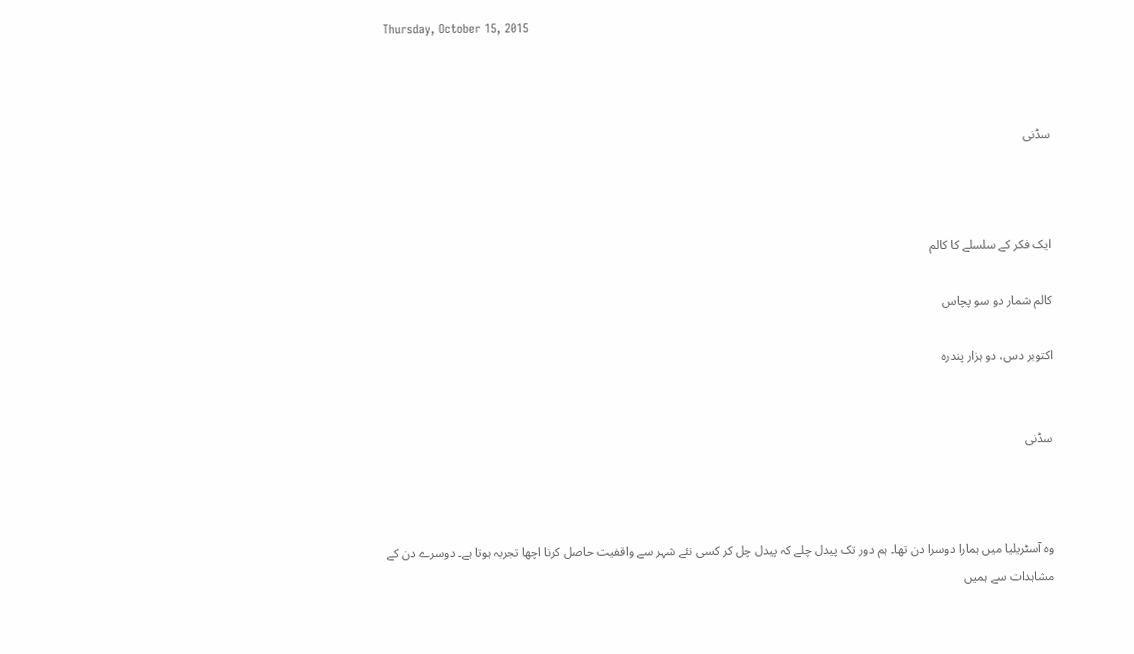Thursday, October 15, 2015



سڈنی



ایک فکر کے سلسلے کا کالم

کالم شمار دو سو پچاس

اکتوبر دس، دو ہزار پندرہ


سڈنی



وہ آسٹریلیا میں ہمارا دوسرا دن تھا۔ ہم دور تک پیدل چلے کہ پیدل چل کر کسی نئے شہر سے واقفیت حاصل کرنا اچھا تجربہ ہوتا ہے۔ دوسرے دن کے مشاہدات سے ہمیں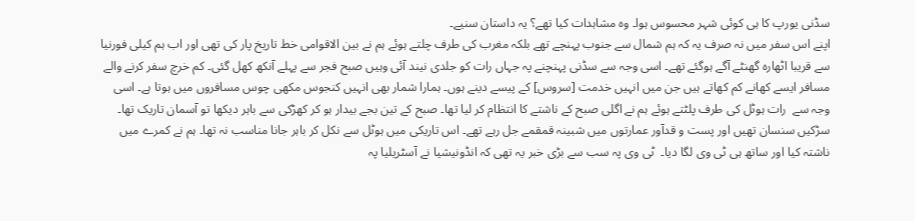سڈنی یورپ کا ہی کوئی شہر محسوس ہوا۔ وہ مشاہدات کیا تھے؟ یہ داستان سنیے۔
اپنے اس سفر میں نہ صرف یہ کہ ہم شمال سے جنوب پہنچے تھے بلکہ مغرب کی طرف چلتے ہوئے ہم نے بین الاقوامی خط تاریخ پار کی تھی اور اب ہم کیلی فورنیا سے قریبا اٹھارہ گھنٹے آگے ہوگئے تھے۔ اسی وجہ سے سڈنی پہنچنے پہ جہاں رات کو جلدی نیند آئی وہیں صبح فجر سے پہلے آنکھ کھل گئی۔ کم خرچ سفر کرنے والے مسافر ایسے کھانے کم کھاتے ہیں جن میں انہیں خدمت [سروس] کے پیسے دینے ہوں۔ ہمارا شمار بھی انہیں کنجوس مکھی چوس مسافروں میں ہوتا ہے۔ اسی وجہ سے  رات ہوٹل کی طرف پلٹتے ہوئے ہم نے اگلی صبح کے ناشتے کا انتظام کر لیا تھا۔ صبح کے تین بجے بیدار ہو کر کھڑکی سے باہر دیکھا تو آسمان تاریک تھا۔ سڑکیں سنسان تھیں اور پست و قدآور عمارتوں میں شبینہ قمقمے جل رہے تھے۔ اس تاریکی میں ہوٹل سے نکل کر باہر جانا مناسب نہ تھا۔ ہم نے کمرے میں ناشتہ کیا اور ساتھ ہی ٹی وی لگا دیا۔  ٹی وی پہ سب سے بڑی خبر یہ تھی کہ انڈونیشیا نے آسٹریلیا پہ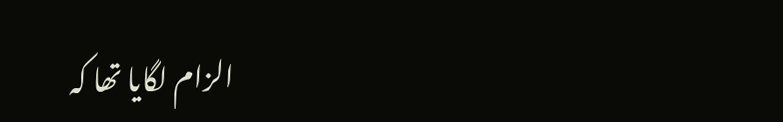الزام لگایا تھا کہ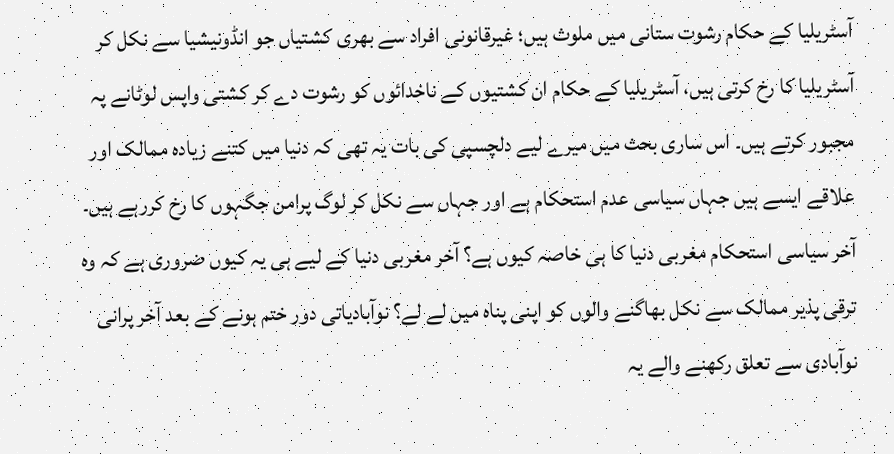آسٹریلیا کے حکام رشوت ستانی میں ملوث ہیں؛ غیرقانونی افراد سے بھری کشتیاں جو انڈونیشیا سے نکل کر آسٹریلیا کا رخ کرتی ہیں، آسٹریلیا کے حکام ان کشتیوں کے ناخدائوں کو رشوت دے کر کشتی واپس لوٹانے پہ مجبور کرتے ہیں۔ اس ساری بحث میں میرے لیے دلچسپی کی بات یہ تھی کہ دنیا میں کتنے زیادہ ممالک اور علاقے ایسے ہیں جہاں سیاسی عدم استحکام ہے اور جہاں سے نکل کر لوگ پرامن جگہوں کا رخ کررہے ہیں۔ آخر سیاسی استحکام مغربی دنیا کا ہی خاصہ کیوں ہے؟ آخر مغربی دنیا کے لیے ہی یہ کیوں ضروری ہے کہ وہ ترقی پذیر ممالک سے نکل بھاگنے والوں کو اپنی پناہ میں لے لے؟ نوآبادیاتی دور ختم ہونے کے بعد آخر پرانی نوآبادی سے تعلق رکھنے والے یہ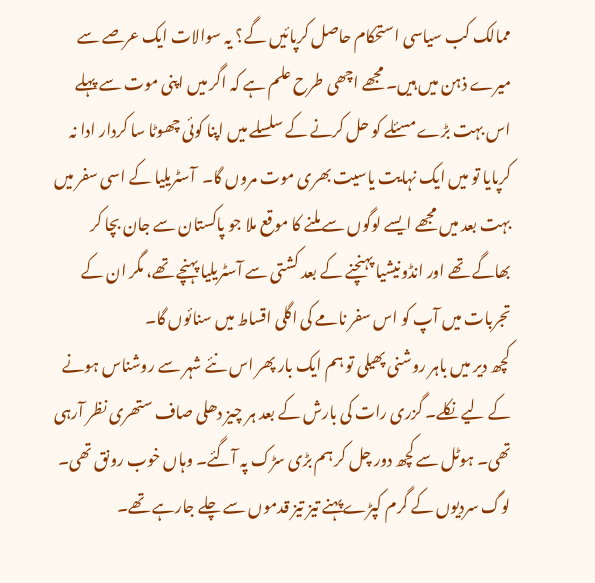ممالک کب سیاسی استحکام حاصل کرپائیں گے؟ یہ سوالات ایک عرصے سے میرے ذہن میں ہیں۔ مجھے اچھی طرح علم ہے کہ اگر میں اپنی موت سے پہلے اس بہت بڑے مسئلے کو حل کرنے کے سلسلے میں اپنا کوئی چھوٹا سا کردار ادا نہ کرپایا تو میں ایک نہایت یاسیت بھری موت مروں گا۔  آسٹریلیا کے اسی سفر میں بہت بعد میں مجھے ایسے لوگوں سے ملنے کا موقع ملا جو پاکستان سے جان بچا کر بھاگے تھے اور انڈونیشیا پہنچنے کے بعد کشتی سے آسٹریلیا پہنچے تھے، مگر ان کے تجربات میں آپ کو اس سفر نامے کی اگلی اقساط میں سنائوں گا۔
کچھ دیر میں باہر روشنی پھیلی تو ہم ایک بار پھر اس نئے شہر سے روشناس ہونے کے لیے نکلے۔ گزری رات کی بارش کے بعد ہر چیز دھلی صاف ستھری نظر آرہی تھی۔ ہوٹل سے کچھ دور چل کر ہم بڑی سڑک پہ آگئے۔ وہاں خوب رونق تھی۔ لوگ سردیوں کے گرم کپڑے پہنے تیز تیز قدموں سے چلے جارہے تھے۔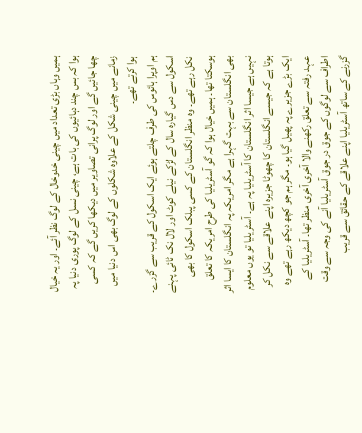ہمیں وہاں بڑی تعداد میں چینی خدوخال کے لوگ نظر آئے۔ اور یہ خیال ہوا کہ بس چند دہائیوں کی بات ہے، چینی نسل کے لوگ پوری دنیا پہ چھا جائیں گے اور لوگ پرانی تصاویر میں دیکھا کریں گے کہ کسی زمانے میں چینی شکل کے علاوہ شکلوں کے لوگ بھی اس دنیا میں ہوا کرتے تھے۔
ہم اوپرا ہائوس کی طرف چلتے ہوئے ایک اسکول کے قریب سے گزرے۔ اسکول سے دس گیارہ سال کے لڑکے نیلے کوٹ اور لال نک ٹائی پہنے نکل رہے تھے۔ وہ منظر انگلستان کے کسی پبلک اسکول کا بھی ہوسکتا تھا۔ ہمیں خیال ہوا کہ گو آسٹریلیا کی طرح امریکہ کا تعلق بھی انگلستان سے بہت گہرا ہے مگر امریکہ پہ انگلستان کا ایسا اثر نہیں ہے جیسا اثر انگلستان کا آسٹریلیا پہ ہے۔ آسٹریلیا تو یوں معلوم ہوتا ہے کہ جیسے انگلستان کا چھوٹا جزیرہ اپنے علاقے سے نکل کر ایک بڑے جزیرے پہ پھیل گیا ہو۔ مگر ہم جو کچھ دیکھ رہے تھے وہ عہد رفتہ سے تعلق رکھنے والا آخری آخری منظر تھا۔ آسٹریلیا کے اطراف سے لوگوں کے جوق در جوق آسٹریلیا آنے کی وجہ سے وقت گزرنے کے ساتھ آسٹریلیا اپنے علاقے کے حقائق سے قریب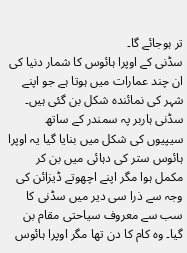تر ہوجائے گا۔
سڈنی کے اوپرا ہائوس کا شمار دنیا کی ان چند عمارات میں ہوتا ہے جو اپنے شہر کی نمائندہ شکل بن گئی ہیں۔ سڈنی ہاربر پہ سمندر کے ساتھ سیپیوں کی شکل میں بنایا گیا یہ اوپرا ہائوس ستر کی دہائی میں بن کر مکمل ہوا مگر اپنے اچھوتے ڈیزائن کی وجہ سے ذرا سی دیر میں سڈنی کا سب سے معروف سیاحتی مقام بن گیا۔ وہ کام کا دن تھا مگر اوپرا ہائوس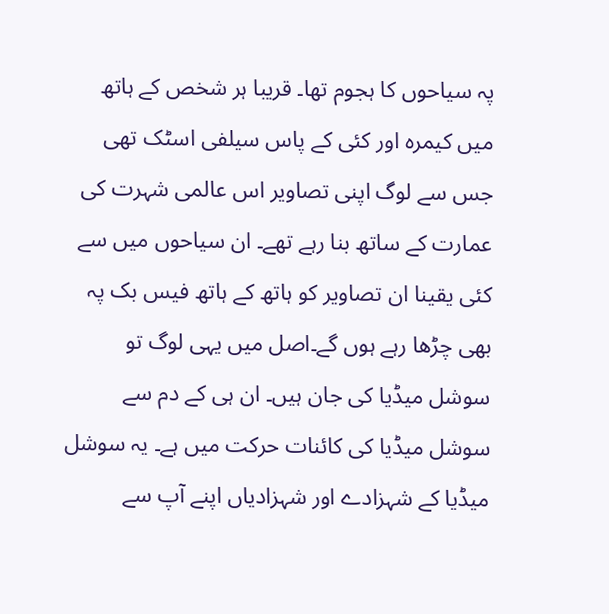پہ سیاحوں کا ہجوم تھا۔ قریبا ہر شخص کے ہاتھ میں کیمرہ اور کئی کے پاس سیلفی اسٹک تھی جس سے لوگ اپنی تصاویر اس عالمی شہرت کی عمارت کے ساتھ بنا رہے تھے۔ ان سیاحوں میں سے کئی یقینا ان تصاویر کو ہاتھ کے ہاتھ فیس بک پہ بھی چڑھا رہے ہوں گے۔اصل میں یہی لوگ تو سوشل میڈیا کی جان ہیں۔ ان ہی کے دم سے سوشل میڈیا کی کائنات حرکت میں ہے۔ یہ سوشل میڈیا کے شہزادے اور شہزادیاں اپنے آپ سے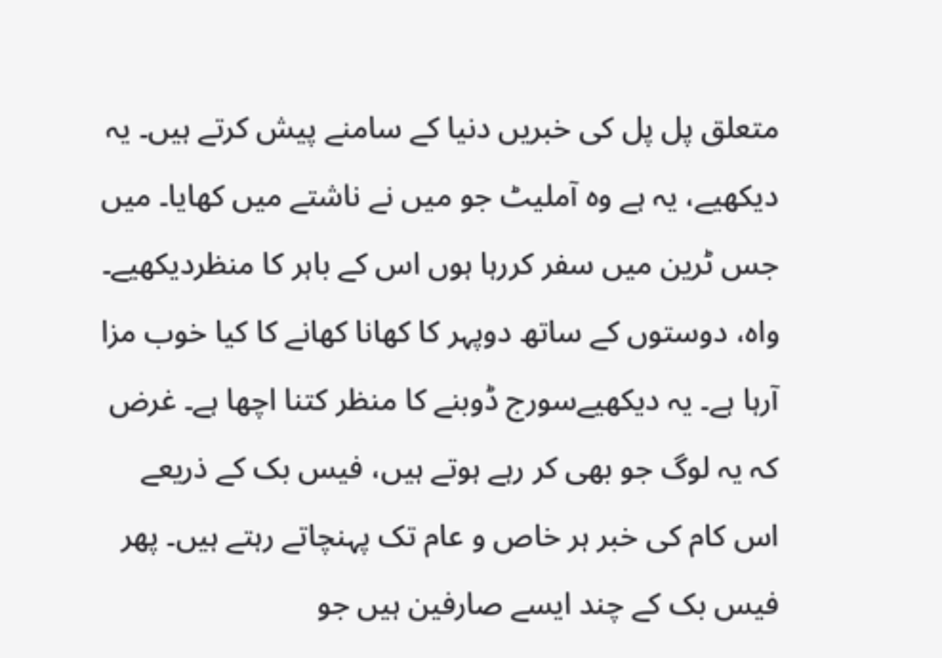متعلق پل پل کی خبریں دنیا کے سامنے پیش کرتے ہیں۔ یہ دیکھیے، یہ ہے وہ آملیٹ جو میں نے ناشتے میں کھایا۔ میں جس ٹرین میں سفر کررہا ہوں اس کے باہر کا منظردیکھیے۔ واہ، دوستوں کے ساتھ دوپہر کا کھانا کھانے کا کیا خوب مزا آرہا ہے۔ یہ دیکھیےسورج ڈوبنے کا منظر کتنا اچھا ہے۔ غرض کہ یہ لوگ جو بھی کر رہے ہوتے ہیں، فیس بک کے ذریعے اس کام کی خبر ہر خاص و عام تک پہنچاتے رہتے ہیں۔ پھر فیس بک کے چند ایسے صارفین ہیں جو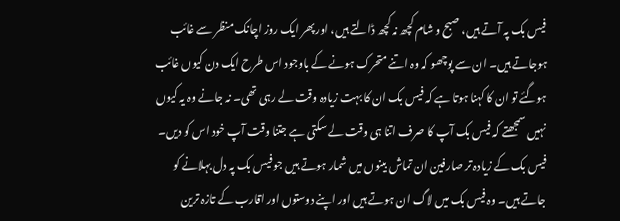فیس بک پہ آتے ہیں، صبح و شام کچھ نہ کچھ ڈالتے ہیں، اور پھر ایک روز اچانک منظر سے غائب ہوجاتے ہیں۔ ان سے پوچھو کہ وہ اتنے متحرک ہونے کے باوجود اس طرح ایک دن کیوں غائب ہوگئے تو ان کا کہنا ہوتا ہے کہ فیس بک ان کا بہت زیادہ وقت لے رہی تھی۔ نہ جانے وہ یہ کیوں نہیں سمجھتے کہ فیس بک آپ کا صرف اتنا ہی وقت لے سکتی ہے جتنا وقت آپ خود اس کو دیں۔ فیس بک کے زیادہ تر صارفین ان تماش بینوں میں شمار ہوتے ہیں جو فیس بک پہ دل بہلانے کو جاتے ہیں۔ وہ فیس بک میں لاگ ان ہوتے ہیں اور اپنے دوستوں اور اقارب کے تازہ ترین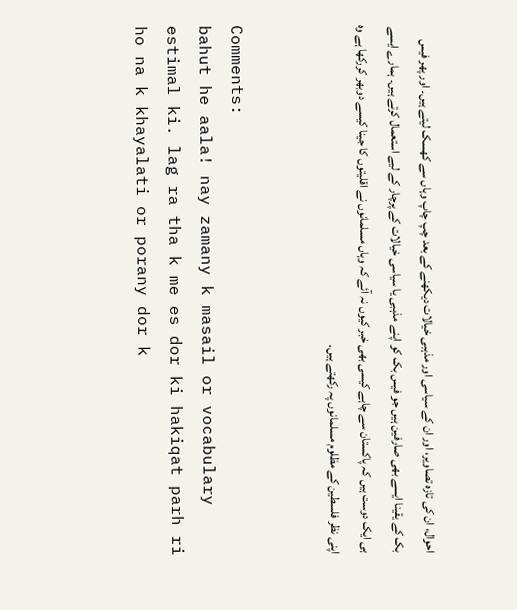احوال، ان کی تازہ تصاویر، اور ان کے سیاسی اور مذہبی خیالات دیکھنے کے بعد چپ چاپ وہاں سے کھسک لیتے ہیں۔ اور پھر فیس بک کے یقینا ایسے بھی صارفین ہیں جو فیس بک کو اپنے مذہبی یا سیاسی خیالات کے پرچار کے لیے استعمال کرتے ہیں۔ ہمارے ایسے ہی ایک دوست ہیں کہ پاکستان سے چاہے کیسی بھی خبر کیوں نہ آئے کہ وہاں مسلمانوں نے اقلیتوں کا جینا کیسے دوبھر کررکھا ہے وہ اپنی نظر فلسطین کے مظلوم مسلمانوں پہ رکھتے ہیں۔


Comments:
bahut he aala! nay zamany k masail or vocabulary estimal ki. lag ra tha k me es dor ki hakiqat parh ri ho na k khayalati or porany dor k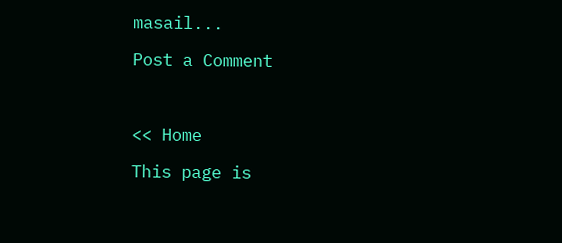masail...

Post a Comment



<< Home

This page is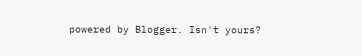powered by Blogger. Isn't yours?